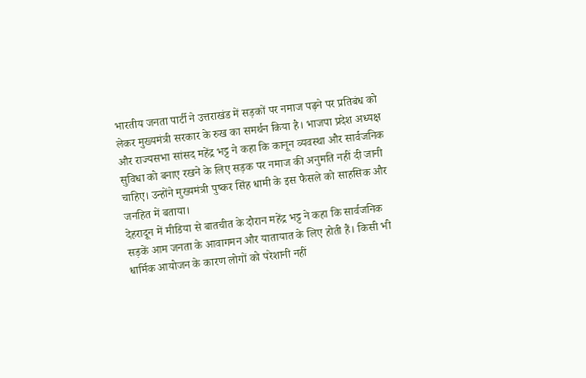भारतीय जनता पार्टी ने उत्तराखंड में सड़कों पर नमाज पढ़ने पर प्रतिबंध को लेकर मुख्यमंत्री सरकार के रुख का समर्थन किया है। भाजपा प्रदेश अध्यक्ष और राज्यसभा सांसद महेंद्र भट्ट ने कहा कि कानून व्यवस्था और सार्वजनिक सुविधा को बनाए रखने के लिए सड़क पर नमाज की अनुमति नहीं दी जानी चाहिए। उन्होंने मुख्यमंत्री पुष्कर सिंह धामी के इस फैसले को साहसिक और जनहित में बताया।
देहरादून में मीडिया से बातचीत के दौरान महेंद्र भट्ट ने कहा कि सार्वजनिक सड़कें आम जनता के आवागमन और यातायात के लिए होती हैं। किसी भी धार्मिक आयोजन के कारण लोगों को परेशानी नहीं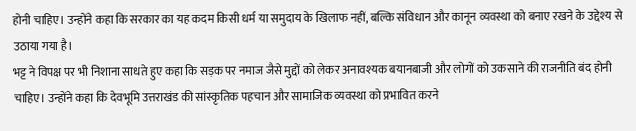होनी चाहिए। उन्होंने कहा कि सरकार का यह कदम किसी धर्म या समुदाय के खिलाफ नहीं, बल्कि संविधान और कानून व्यवस्था को बनाए रखने के उद्देश्य से उठाया गया है।
भट्ट ने विपक्ष पर भी निशाना साधते हुए कहा कि सड़क पर नमाज जैसे मुद्दों को लेकर अनावश्यक बयानबाजी और लोगों को उकसाने की राजनीति बंद होनी चाहिए। उन्होंने कहा कि देवभूमि उत्तराखंड की सांस्कृतिक पहचान और सामाजिक व्यवस्था को प्रभावित करने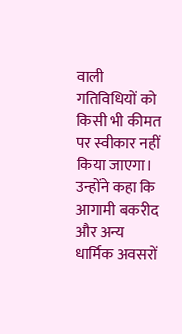वाली गतिविधियों को किसी भी कीमत पर स्वीकार नहीं किया जाएगा।
उन्होंने कहा कि आगामी बकरीद और अन्य धार्मिक अवसरों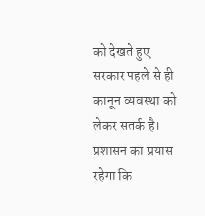को देखते हुए सरकार पहले से ही कानून व्यवस्था को लेकर सतर्क है। प्रशासन का प्रयास रहेगा कि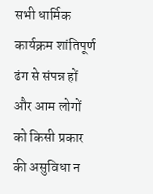सभी धार्मिक कार्यक्रम शांतिपूर्ण ढंग से संपन्न हों और आम लोगों को किसी प्रकार की असुविधा न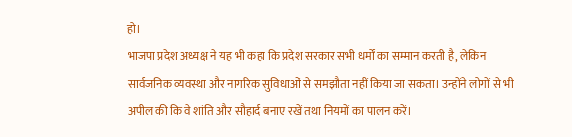हो।
भाजपा प्रदेश अध्यक्ष ने यह भी कहा कि प्रदेश सरकार सभी धर्मों का सम्मान करती है, लेकिन सार्वजनिक व्यवस्था और नागरिक सुविधाओं से समझौता नहीं किया जा सकता। उन्होंने लोगों से भी अपील की कि वे शांति और सौहार्द बनाए रखें तथा नियमों का पालन करें।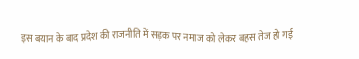इस बयान के बाद प्रदेश की राजनीति में सड़क पर नमाज को लेकर बहस तेज हो गई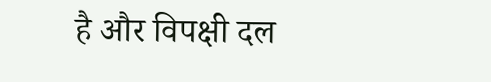है और विपक्षी दल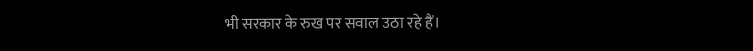भी सरकार के रुख पर सवाल उठा रहे हैं।